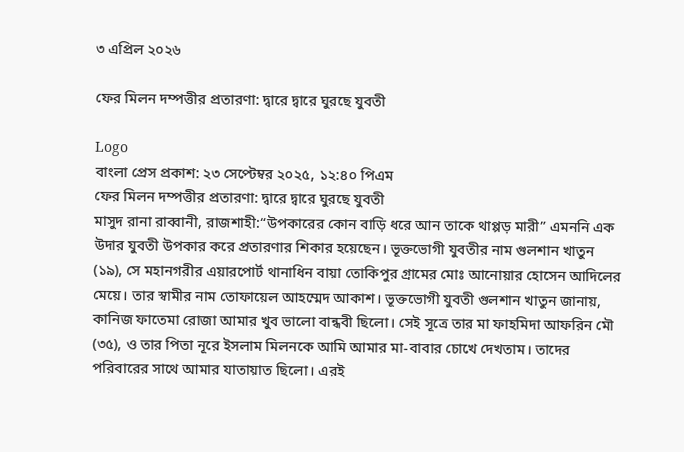৩ এপ্রিল ২০২৬

ফের মিলন দম্পত্তীর প্রতারণা: দ্বারে দ্বারে ঘুরছে যুবতী

Logo
বাংলা প্রেস প্রকাশ: ২৩ সেপ্টেম্বর ২০২৫, ১২:৪০ পিএম
ফের মিলন দম্পত্তীর প্রতারণা: দ্বারে দ্বারে ঘুরছে যুবতী
মাসুদ রানা রাব্বানী, রাজশাহী:“উপকারের কোন বাড়ি ধরে আন তাকে থাপ্পড় মারী” এমননি এক উদার যুবতী উপকার করে প্রতারণার শিকার হয়েছেন। ভূক্তভোগী যুবতীর নাম গুলশান খাতুন (১৯), সে মহানগরীর এয়ারপোর্ট থানাধিন বায়া তোকিপুর গ্রামের মোঃ আনোয়ার হোসেন আদিলের মেয়ে। তার স্বামীর নাম তোফায়েল আহম্মেদ আকাশ। ভূক্তভোগী যুবতী গুলশান খাতুন জানায়, কানিজ ফাতেমা রোজা আমার খুব ভালো বান্ধবী ছিলো। সেই সূত্রে তার মা ফাহমিদা আফরিন মৌ (৩৫), ও তার পিতা নূরে ইসলাম মিলনকে আমি আমার মা-বাবার চোখে দেখতাম। তাদের পরিবারের সাথে আমার যাতায়াত ছিলো। এরই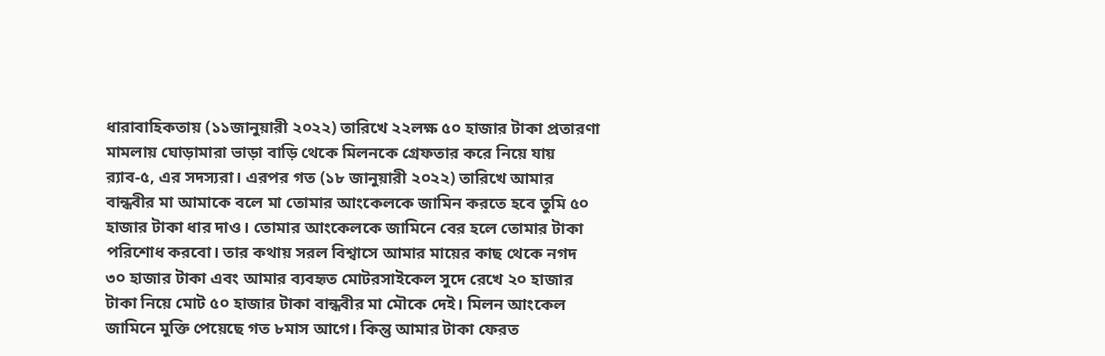ধারাবাহিকতায় (১১জানুয়ারী ২০২২) তারিখে ২২লক্ষ ৫০ হাজার টাকা প্রতারণা মামলায় ঘোড়ামারা ভাড়া বাড়ি থেকে মিলনকে গ্রেফতার করে নিয়ে যায় র‌্যাব-৫, এর সদস্যরা। এরপর গত (১৮ জানুয়ারী ২০২২) তারিখে আমার বান্ধবীর মা আমাকে বলে মা তোমার আংকেলকে জামিন করতে হবে তুমি ৫০ হাজার টাকা ধার দাও। তোমার আংকেলকে জামিনে বের হলে তোমার টাকা পরিশোধ করবো। তার কথায় সরল বিশ্বাসে আমার মায়ের কাছ থেকে নগদ ৩০ হাজার টাকা এবং আমার ব্যবহৃত মোটরসাইকেল সুদে রেখে ২০ হাজার টাকা নিয়ে মোট ৫০ হাজার টাকা বান্ধবীর মা মৌকে দেই। মিলন আংকেল জামিনে মুক্তি পেয়েছে গত ৮মাস আগে। কিন্তু আমার টাকা ফেরত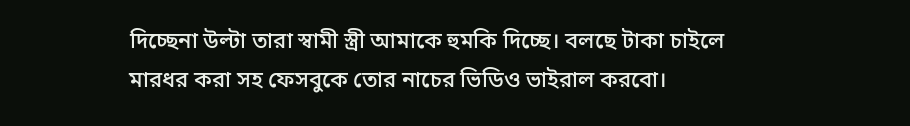দিচ্ছেনা উল্টা তারা স্বামী স্ত্রী আমাকে হুমকি দিচ্ছে। বলছে টাকা চাইলে মারধর করা সহ ফেসবুকে তোর নাচের ভিডিও ভাইরাল করবো।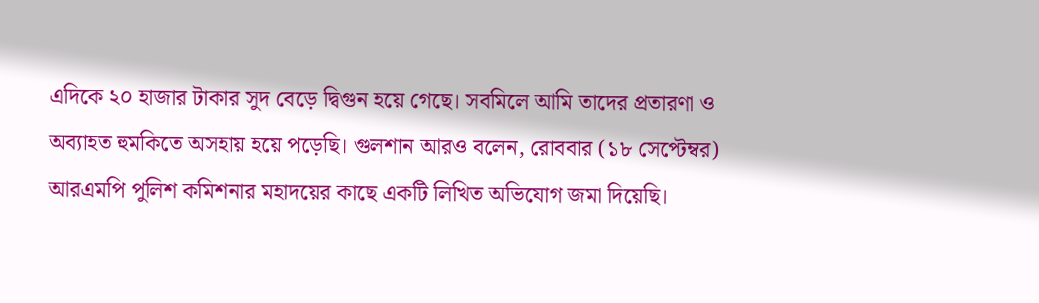এদিকে ২০ হাজার টাকার সুদ বেড়ে দ্বিগুন হয়ে গেছে। সবমিলে আমি তাদের প্রতারণা ও অব্যাহত হুমকিতে অসহায় হয়ে পড়েছি। গুলশান আরও বলেন, রোববার (১৮ সেপ্টেম্বর) আরএমপি পুলিশ কমিশনার মহাদয়ের কাছে একটি লিখিত অভিযোগ জমা দিয়েছি।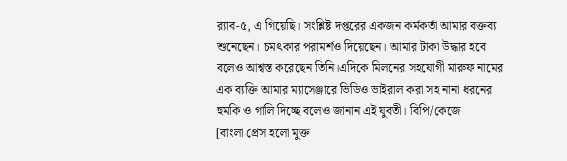র‌্যাব-৫, এ গিয়েছি। সংশ্লিষ্ট দপ্তরের একজন কর্মকর্তা আমার বক্তব্য শুনেছেন। চমৎকার পরামর্শও দিয়েছেন। আমার টাকা উদ্ধার হবে বলেও আশ্বস্ত করেছেন তিনি।এদিকে মিলনের সহযোগী মারুফ নামের এক ব্যক্তি আমার ম্যাসেঞ্জারে ভিডিও ভাইরাল করা সহ নানা ধরনের হুমকি ও গালি দিচ্ছে বলেও জানান এই যুবতী। বিপি/কেজে
[বাংলা প্রেস হলো মুক্ত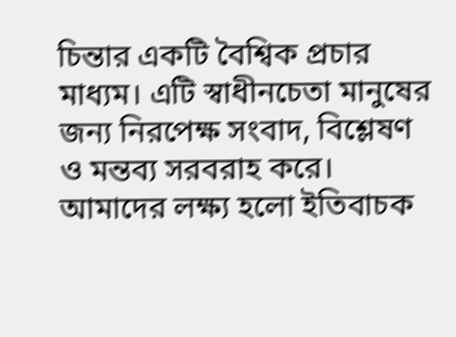চিন্তার একটি বৈশ্বিক প্রচার মাধ্যম। এটি স্বাধীনচেতা মানুষের জন্য নিরপেক্ষ সংবাদ, বিশ্লেষণ ও মন্তব্য সরবরাহ করে। আমাদের লক্ষ্য হলো ইতিবাচক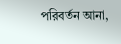পরিবর্তন আনা,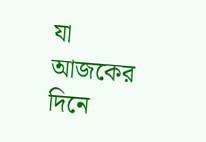যা আজকের দিনে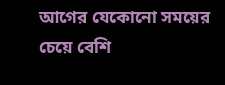আগের যেকোনো সময়ের চেয়ে বেশি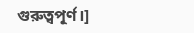গুরুত্বপূর্ণ।]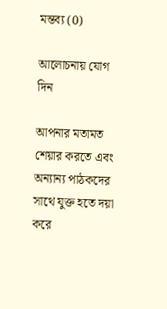মন্তব্য (0)

আলোচনায় যোগ দিন

আপনার মতামত শেয়ার করতে এবং অন্যান্য পাঠকদের সাথে যুক্ত হতে দয়া করে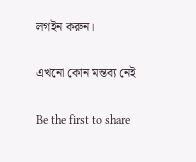লগইন করুন।

এখনো কোন মন্তব্য নেই

Be the first to share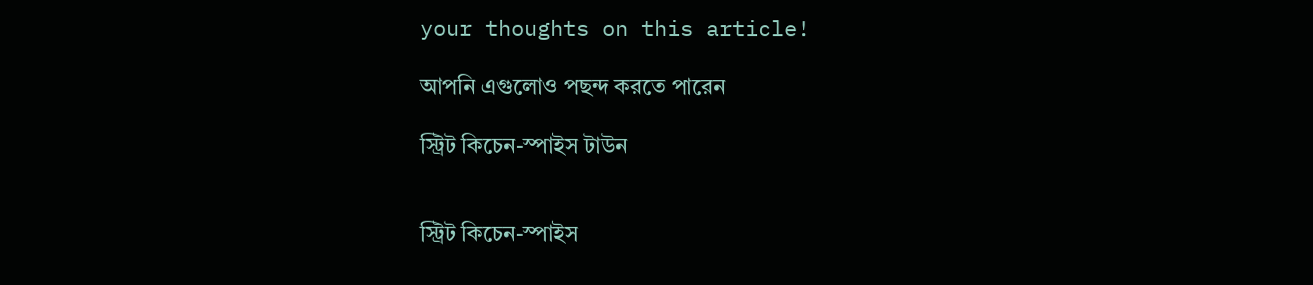your thoughts on this article!

আপনি এগুলোও পছন্দ করতে পারেন

স্ট্রিট কিচেন-স্পাইস টাউন


স্ট্রিট কিচেন-স্পাইস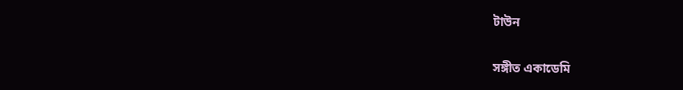টাউন

সঙ্গীত একাডেমি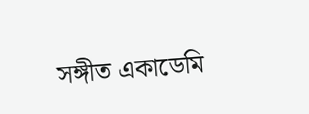সঙ্গীত একাডেমি